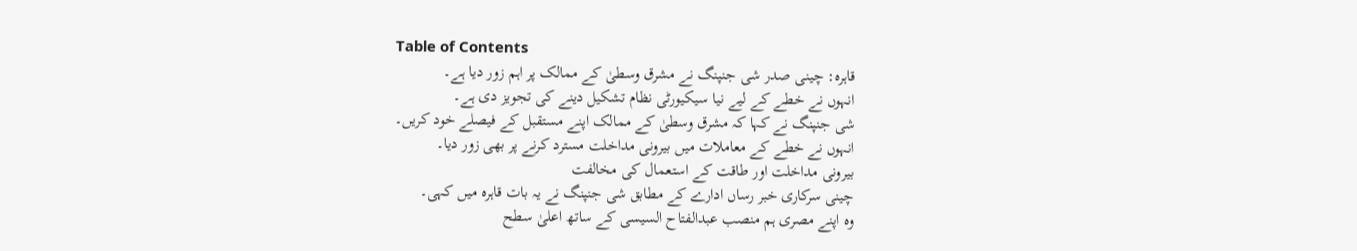Table of Contents
قاہرہ: چینی صدر شی جنپنگ نے مشرق وسطیٰ کے ممالک پر اہم زور دیا ہے۔
انہوں نے خطے کے لیے نیا سیکیورٹی نظام تشکیل دینے کی تجویز دی ہے۔
شی جنپنگ نے کہا کہ مشرق وسطیٰ کے ممالک اپنے مستقبل کے فیصلے خود کریں۔
انہوں نے خطے کے معاملات میں بیرونی مداخلت مسترد کرنے پر بھی زور دیا۔
بیرونی مداخلت اور طاقت کے استعمال کی مخالفت
چینی سرکاری خبر رساں ادارے کے مطابق شی جنپنگ نے یہ بات قاہرہ میں کہی۔
وہ اپنے مصری ہم منصب عبدالفتاح السیسی کے ساتھ اعلیٰ سطح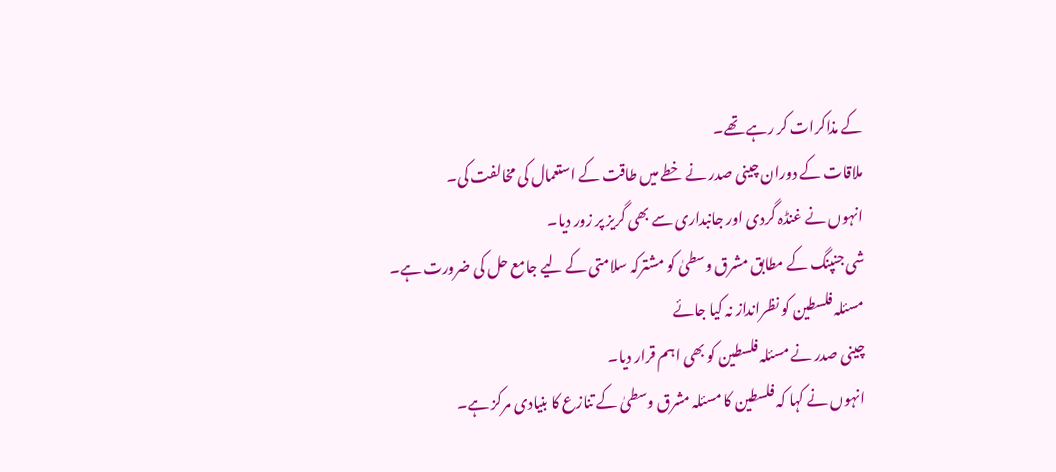کے مذاکرات کر رہے تھے۔
ملاقات کے دوران چینی صدر نے خطے میں طاقت کے استعمال کی مخالفت کی۔
انہوں نے غنڈہ گردی اور جانبداری سے بھی گریز پر زور دیا۔
شی جنپنگ کے مطابق مشرق وسطیٰ کو مشترکہ سلامتی کے لیے جامع حل کی ضرورت ہے۔
مسئلہ فلسطین کو نظرانداز نہ کیا جائے
چینی صدر نے مسئلہ فلسطین کو بھی اہم قرار دیا۔
انہوں نے کہا کہ فلسطین کا مسئلہ مشرق وسطیٰ کے تنازع کا بنیادی مرکز ہے۔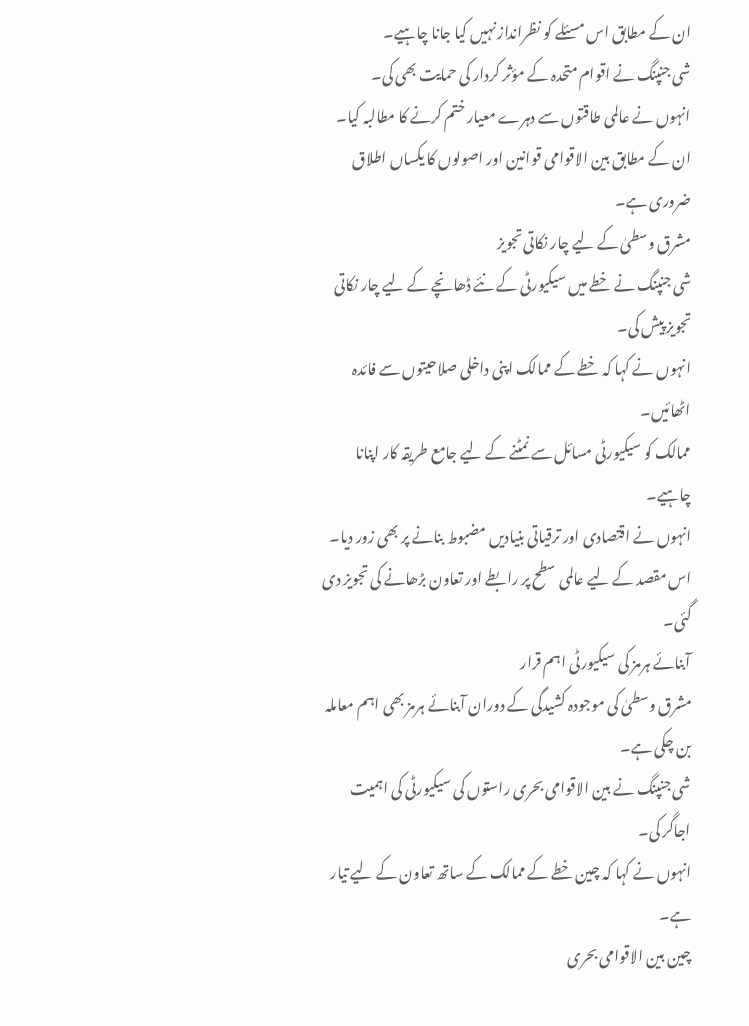ان کے مطابق اس مسئلے کو نظرانداز نہیں کیا جانا چاہیے۔
شی جنپنگ نے اقوام متحدہ کے مؤثر کردار کی حمایت بھی کی۔
انہوں نے عالمی طاقتوں سے دہرے معیار ختم کرنے کا مطالبہ کیا۔
ان کے مطابق بین الاقوامی قوانین اور اصولوں کا یکساں اطلاق ضروری ہے۔
مشرق وسطیٰ کے لیے چار نکاتی تجویز
شی جنپنگ نے خطے میں سیکیورٹی کے نئے ڈھانچے کے لیے چار نکاتی تجویز پیش کی۔
انہوں نے کہا کہ خطے کے ممالک اپنی داخلی صلاحیتوں سے فائدہ اٹھائیں۔
ممالک کو سیکیورٹی مسائل سے نمٹنے کے لیے جامع طریقہ کار اپنانا چاہیے۔
انہوں نے اقتصادی اور ترقیاتی بنیادیں مضبوط بنانے پر بھی زور دیا۔
اس مقصد کے لیے عالمی سطح پر رابطے اور تعاون بڑھانے کی تجویز دی گئی۔
آبنائے ہرمز کی سیکیورٹی اہم قرار
مشرق وسطیٰ کی موجودہ کشیدگی کے دوران آبنائے ہرمز بھی اہم معاملہ بن چکی ہے۔
شی جنپنگ نے بین الاقوامی بحری راستوں کی سیکیورٹی کی اہمیت اجاگر کی۔
انہوں نے کہا کہ چین خطے کے ممالک کے ساتھ تعاون کے لیے تیار ہے۔
چین بین الاقوامی بحری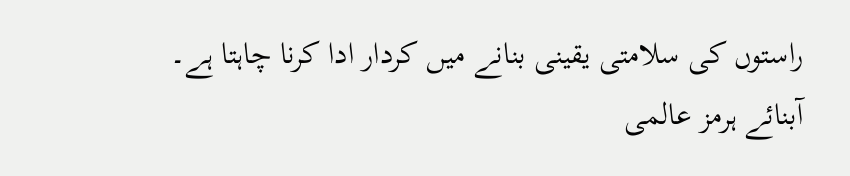راستوں کی سلامتی یقینی بنانے میں کردار ادا کرنا چاہتا ہے۔
آبنائے ہرمز عالمی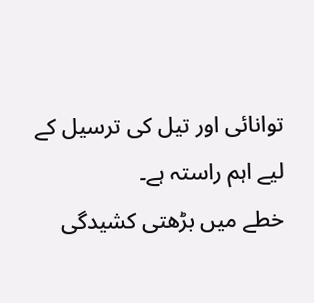توانائی اور تیل کی ترسیل کے لیے اہم راستہ ہے۔
خطے میں بڑھتی کشیدگی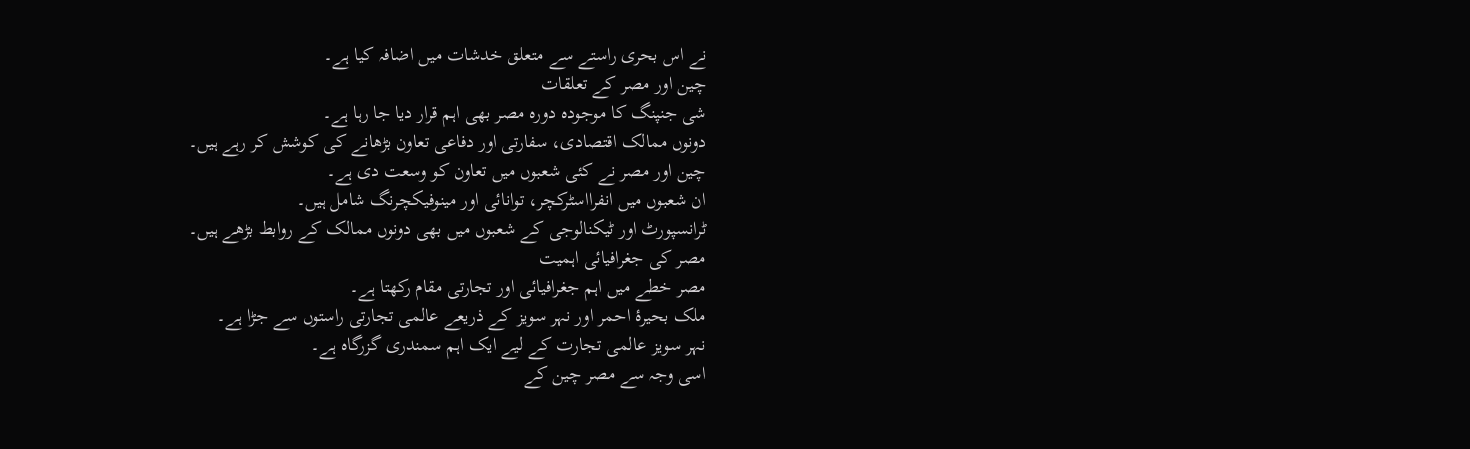نے اس بحری راستے سے متعلق خدشات میں اضافہ کیا ہے۔
چین اور مصر کے تعلقات
شی جنپنگ کا موجودہ دورہ مصر بھی اہم قرار دیا جا رہا ہے۔
دونوں ممالک اقتصادی، سفارتی اور دفاعی تعاون بڑھانے کی کوشش کر رہے ہیں۔
چین اور مصر نے کئی شعبوں میں تعاون کو وسعت دی ہے۔
ان شعبوں میں انفرااسٹرکچر، توانائی اور مینوفیکچرنگ شامل ہیں۔
ٹرانسپورٹ اور ٹیکنالوجی کے شعبوں میں بھی دونوں ممالک کے روابط بڑھے ہیں۔
مصر کی جغرافیائی اہمیت
مصر خطے میں اہم جغرافیائی اور تجارتی مقام رکھتا ہے۔
ملک بحیرۂ احمر اور نہر سویز کے ذریعے عالمی تجارتی راستوں سے جڑا ہے۔
نہر سویز عالمی تجارت کے لیے ایک اہم سمندری گزرگاہ ہے۔
اسی وجہ سے مصر چین کے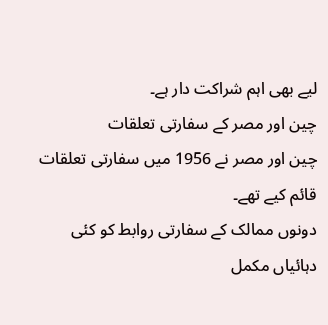لیے بھی اہم شراکت دار ہے۔
چین اور مصر کے سفارتی تعلقات
چین اور مصر نے 1956 میں سفارتی تعلقات قائم کیے تھے۔
دونوں ممالک کے سفارتی روابط کو کئی دہائیاں مکمل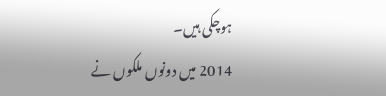ہوچکی ہیں۔
2014 میں دونوں ملکوں نے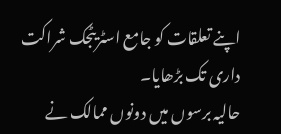اپنے تعلقات کو جامع اسٹریٹجک شراکت داری تک بڑھایا۔
حالیہ برسوں میں دونوں ممالک نے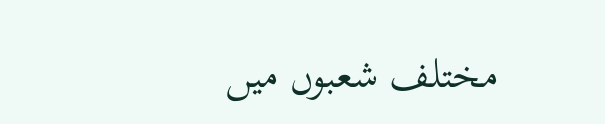مختلف شعبوں میں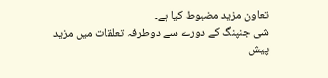تعاون مزید مضبوط کیا ہے۔
شی جنپنگ کے دورے سے دوطرفہ تعلقات میں مزید پیش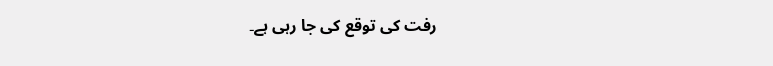رفت کی توقع کی جا رہی ہے۔